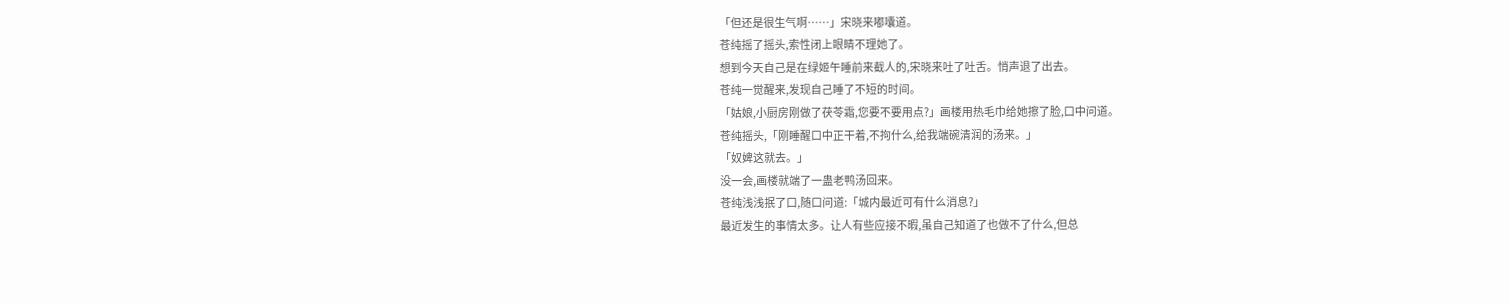「但还是很生气啊……」宋晓来嘟囔道。
苍纯摇了摇头,索性闭上眼睛不理她了。
想到今天自己是在绿姬午睡前来截人的,宋晓来吐了吐舌。悄声退了出去。
苍纯一觉醒来,发现自己睡了不短的时间。
「姑娘,小厨房刚做了茯苓霜,您要不要用点?」画楼用热毛巾给她擦了脸,口中问道。
苍纯摇头,「刚睡醒口中正干着,不拘什么,给我端碗清润的汤来。」
「奴婢这就去。」
没一会,画楼就端了一蛊老鸭汤回来。
苍纯浅浅抿了口,随口问道:「城内最近可有什么消息?」
最近发生的事情太多。让人有些应接不暇,虽自己知道了也做不了什么,但总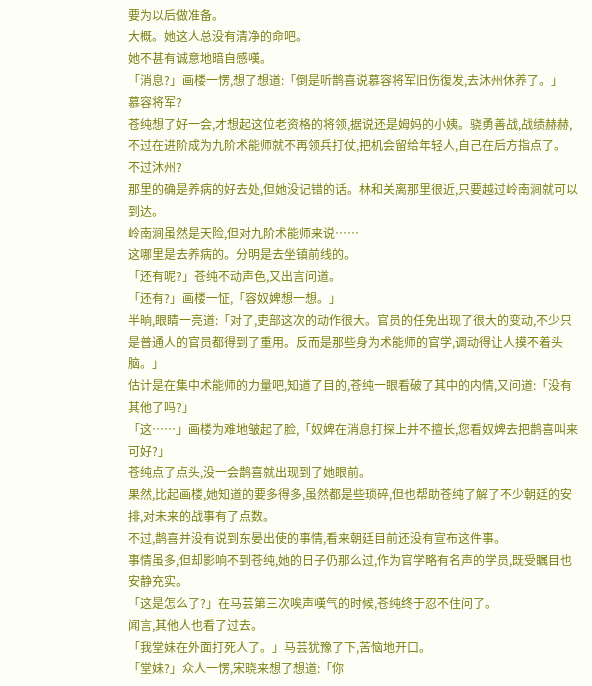要为以后做准备。
大概。她这人总没有清净的命吧。
她不甚有诚意地暗自感嘆。
「消息?」画楼一愣,想了想道:「倒是听鹊喜说慕容将军旧伤復发,去沐州休养了。」
慕容将军?
苍纯想了好一会,才想起这位老资格的将领,据说还是姆妈的小姨。骁勇善战,战绩赫赫,不过在进阶成为九阶术能师就不再领兵打仗,把机会留给年轻人,自己在后方指点了。
不过沐州?
那里的确是养病的好去处,但她没记错的话。林和关离那里很近,只要越过岭南涧就可以到达。
岭南涧虽然是天险,但对九阶术能师来说……
这哪里是去养病的。分明是去坐镇前线的。
「还有呢?」苍纯不动声色,又出言问道。
「还有?」画楼一怔,「容奴婢想一想。」
半晌,眼睛一亮道:「对了,吏部这次的动作很大。官员的任免出现了很大的变动,不少只是普通人的官员都得到了重用。反而是那些身为术能师的官学,调动得让人摸不着头脑。」
估计是在集中术能师的力量吧,知道了目的,苍纯一眼看破了其中的内情,又问道:「没有其他了吗?」
「这……」画楼为难地皱起了脸,「奴婢在消息打探上并不擅长,您看奴婢去把鹊喜叫来可好?」
苍纯点了点头,没一会鹊喜就出现到了她眼前。
果然,比起画楼,她知道的要多得多,虽然都是些琐碎,但也帮助苍纯了解了不少朝廷的安排,对未来的战事有了点数。
不过,鹊喜并没有说到东晏出使的事情,看来朝廷目前还没有宣布这件事。
事情虽多,但却影响不到苍纯,她的日子仍那么过,作为官学略有名声的学员,既受瞩目也安静充实。
「这是怎么了?」在马芸第三次唉声嘆气的时候,苍纯终于忍不住问了。
闻言,其他人也看了过去。
「我堂妹在外面打死人了。」马芸犹豫了下,苦恼地开口。
「堂妹?」众人一愣,宋晓来想了想道:「你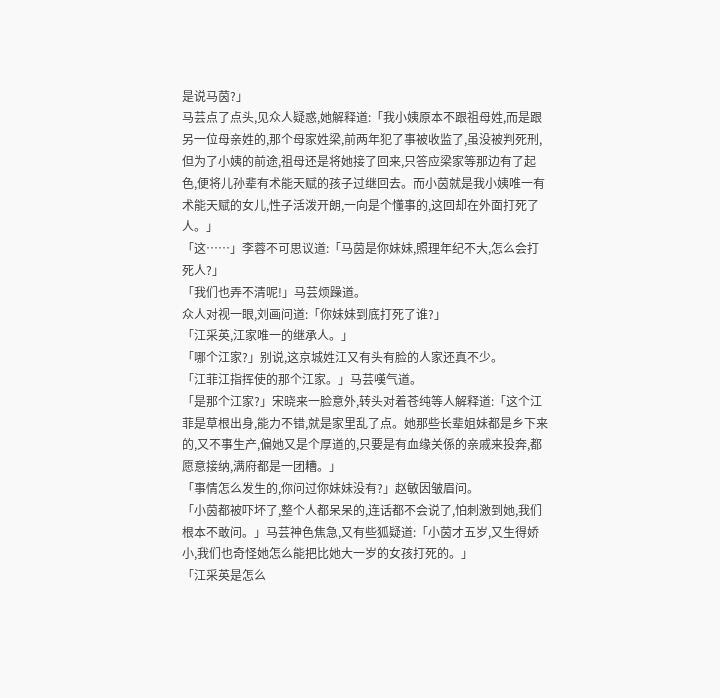是说马茵?」
马芸点了点头,见众人疑惑,她解释道:「我小姨原本不跟祖母姓,而是跟另一位母亲姓的,那个母家姓梁,前两年犯了事被收监了,虽没被判死刑,但为了小姨的前途,祖母还是将她接了回来,只答应梁家等那边有了起色,便将儿孙辈有术能天赋的孩子过继回去。而小茵就是我小姨唯一有术能天赋的女儿,性子活泼开朗,一向是个懂事的,这回却在外面打死了人。」
「这……」李蓉不可思议道:「马茵是你妹妹,照理年纪不大,怎么会打死人?」
「我们也弄不清呢!」马芸烦躁道。
众人对视一眼,刘画问道:「你妹妹到底打死了谁?」
「江采英,江家唯一的继承人。」
「哪个江家?」别说,这京城姓江又有头有脸的人家还真不少。
「江菲江指挥使的那个江家。」马芸嘆气道。
「是那个江家?」宋晓来一脸意外,转头对着苍纯等人解释道:「这个江菲是草根出身,能力不错,就是家里乱了点。她那些长辈姐妹都是乡下来的,又不事生产,偏她又是个厚道的,只要是有血缘关係的亲戚来投奔,都愿意接纳,满府都是一团糟。」
「事情怎么发生的,你问过你妹妹没有?」赵敏因皱眉问。
「小茵都被吓坏了,整个人都呆呆的,连话都不会说了,怕刺激到她,我们根本不敢问。」马芸神色焦急,又有些狐疑道:「小茵才五岁,又生得娇小,我们也奇怪她怎么能把比她大一岁的女孩打死的。」
「江采英是怎么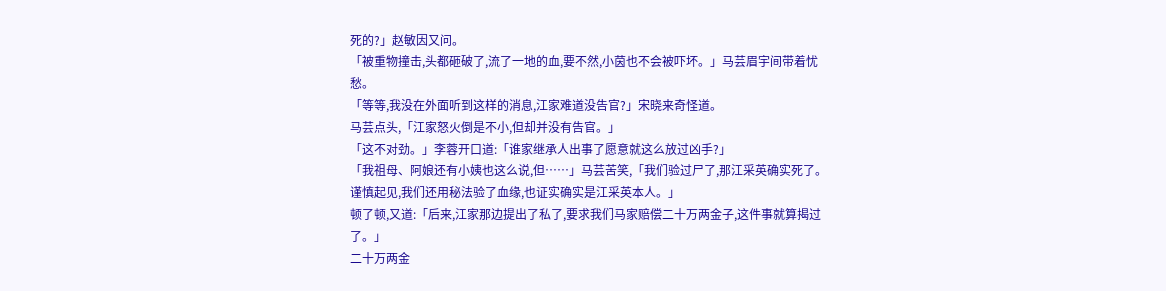死的?」赵敏因又问。
「被重物撞击,头都砸破了,流了一地的血,要不然,小茵也不会被吓坏。」马芸眉宇间带着忧愁。
「等等,我没在外面听到这样的消息,江家难道没告官?」宋晓来奇怪道。
马芸点头,「江家怒火倒是不小,但却并没有告官。」
「这不对劲。」李蓉开口道:「谁家继承人出事了愿意就这么放过凶手?」
「我祖母、阿娘还有小姨也这么说,但……」马芸苦笑,「我们验过尸了,那江采英确实死了。谨慎起见,我们还用秘法验了血缘,也证实确实是江采英本人。」
顿了顿,又道:「后来,江家那边提出了私了,要求我们马家赔偿二十万两金子,这件事就算揭过了。」
二十万两金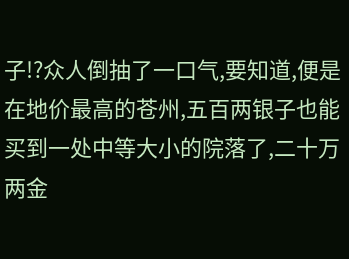子!?众人倒抽了一口气,要知道,便是在地价最高的苍州,五百两银子也能买到一处中等大小的院落了,二十万两金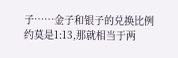子……金子和银子的兑换比例约莫是1:13,那就相当于两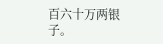百六十万两银子。